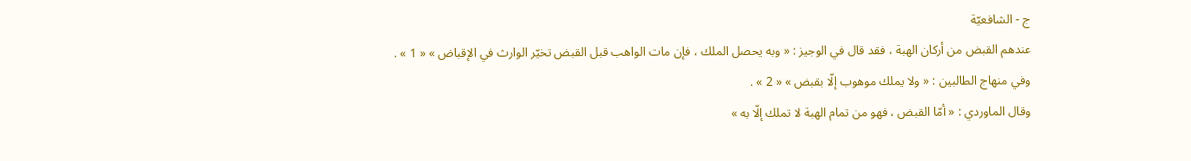ج - الشافعيّة
عندهم القبض من أركان الهبة ، فقد قال في الوجيز : « وبه يحصل الملك ، فإن مات الواهب قبل القبض تخيّر الوارث في الإقباض » « 1 » .
وفي منهاج الطالبين : « ولا يملك موهوب إلّا بقبض » « 2 » .
وقال الماوردي : « أمّا القبض ، فهو من تمام الهبة لا تملك إلّا به »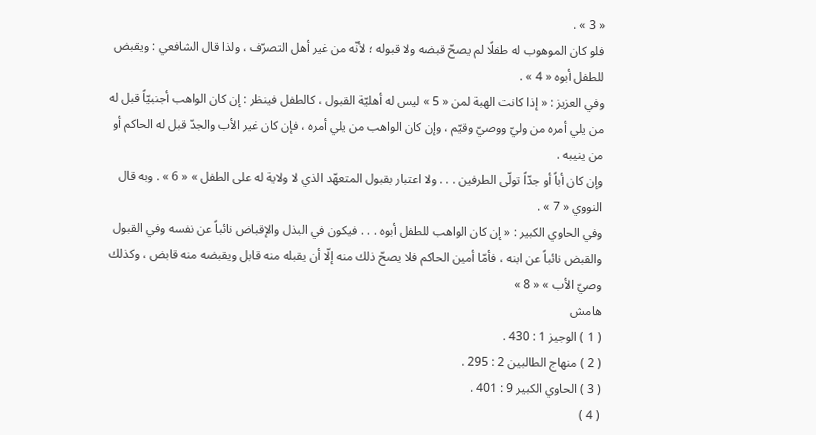« 3 » .
فلو كان الموهوب له طفلًا لم يصحّ قبضه ولا قبوله ؛ لأنّه من غير أهل التصرّف ، ولذا قال الشافعي : ويقبض للطفل أبوه « 4 » .
وفي العزيز : « إذا كانت الهبة لمن « 5 » ليس له أهليّة القبول ، كالطفل فينظر : إن كان الواهب أجنبيّاً قبل له من يلي أمره من وليّ ووصيّ وقيّم ، وإن كان الواهب من يلي أمره ، فإن كان غير الأب والجدّ قبل له الحاكم أو من ينيبه .
وإن كان أباً أو جدّاً تولّى الطرفين . . . ولا اعتبار بقبول المتعهّد الذي لا ولاية له على الطفل » « 6 » . وبه قال النووي « 7 » .
وفي الحاوي الكبير : « إن كان الواهب للطفل أبوه . . . فيكون في البذل والإقباض نائباً عن نفسه وفي القبول والقبض نائباً عن ابنه ، فأمّا أمين الحاكم فلا يصحّ ذلك منه إلّا أن يقبله منه قابل ويقبضه منه قابض ، وكذلك وصيّ الأب » « 8 »
هامش
( 1 ) الوجيز 1 : 430 .
( 2 ) منهاج الطالبين 2 : 295 .
( 3 ) الحاوي الكبير 9 : 401 .
( 4 )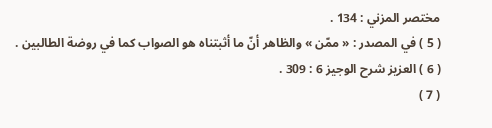مختصر المزني : 134 .
( 5 ) في المصدر : « ممّن » والظاهر أنّ ما أثبتناه هو الصواب كما في روضة الطالبين .
( 6 ) العزيز شرح الوجيز 6 : 309 .
( 7 )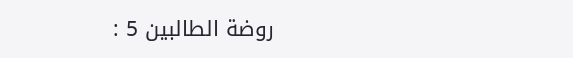روضة الطالبين 5 :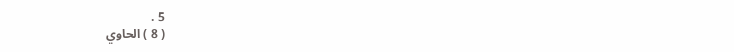5 .
( 8 ) الحاوي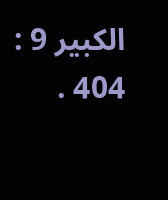الكبير 9 : 404 .